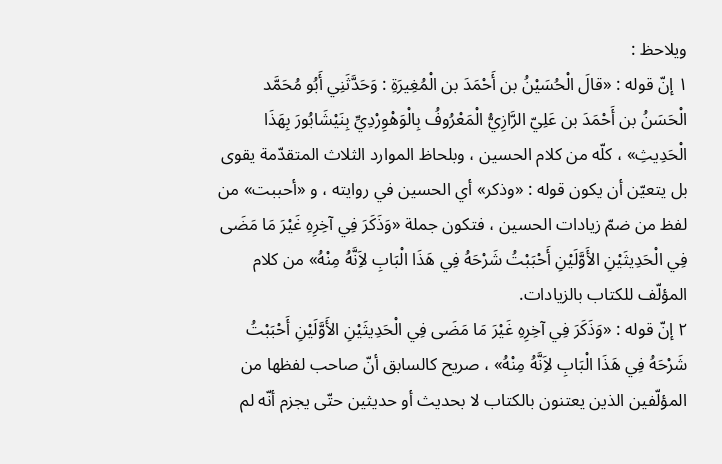ويلاحظ :
١ إنّ قوله : «قالَ الْحُسَيْنُ بن أَحْمَدَ بن الْمُغِيرَةِ : وَحَدَّثَنِي أَبُو مُحَمَّد الْحَسَنُ بن أَحْمَدَ بن عَلِيّ الرَّازِيُّ الْمَعْرُوفُ بِالْوَهْوِرْدِيِّ بِنَيْشَابُورَ بِهَذَا الْحَدِيثِ» ، كلّه من كلام الحسين ، وبلحاظ الموارد الثلاث المتقدّمة يقوى بل يتعيّن أن يكون قوله : «وذكر» أي الحسين في روايته ، و «أحببت» من لفظ من ضمّ زيادات الحسين ، فتكون جملة «وَذَكَرَ فِي آخِرِهِ غَيْرَ مَا مَضَى فِي الْحَدِيثَيْنِ الأَوَّلَيْنِ أَحْبَبْتُ شَرْحَهُ فِي هَذَا الْبَابِ لاَِنَّهُ مِنْهُ» من كلام المؤلّف للكتاب بالزيادات.
٢ إنّ قوله : «وَذَكَرَ فِي آخِرِهِ غَيْرَ مَا مَضَى فِي الْحَدِيثَيْنِ الأَوَّلَيْنِ أَحْبَبْتُ شَرْحَهُ فِي هَذَا الْبَابِ لاَِنَّهُ مِنْهُ» ، صريح كالسابق أنّ صاحب لفظها من المؤلّفين الذين يعتنون بالكتاب لا بحديث أو حديثين حتّى يجزم أنّه لم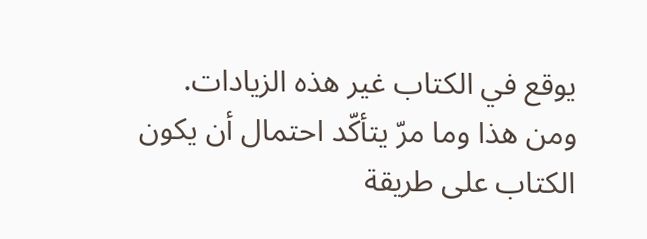يوقع في الكتاب غير هذه الزيادات.
ومن هذا وما مرّ يتأكّد احتمال أن يكون الكتاب على طريقة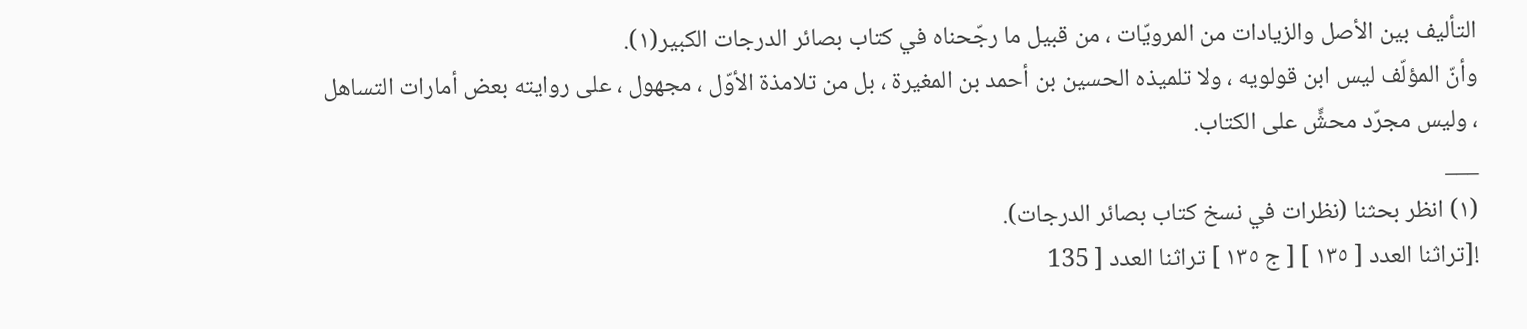التأليف بين الأصل والزيادات من المرويّات ، من قبيل ما رجّحناه في كتاب بصائر الدرجات الكبير(١).
وأنّ المؤلّف ليس ابن قولويه ، ولا تلميذه الحسين بن أحمد بن المغيرة ، بل من تلامذة الأوّل ، مجهول ، على روايته بعض أمارات التساهل ، وليس مجرّد محشٍّ على الكتاب.
___
(١) انظر بحثنا (نظرات في نسخ كتاب بصائر الدرجات).
![تراثنا العدد [ ١٣٥ ] [ ج ١٣٥ ] تراثنا العدد [ 135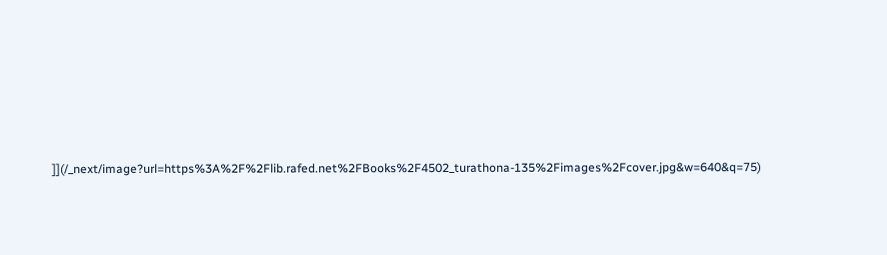]](/_next/image?url=https%3A%2F%2Flib.rafed.net%2FBooks%2F4502_turathona-135%2Fimages%2Fcover.jpg&w=640&q=75)